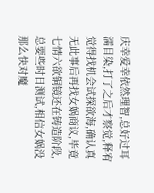庆幸爱幸依然理智,总好过耳濡目染,打了之后才察觉,释宥觉得找机会试探欲海,确认真无此事后再找女娲商议,毕竟七情六欲铜镜还在铸造阶段,总要些时日测试,相信女娲没那么快对魔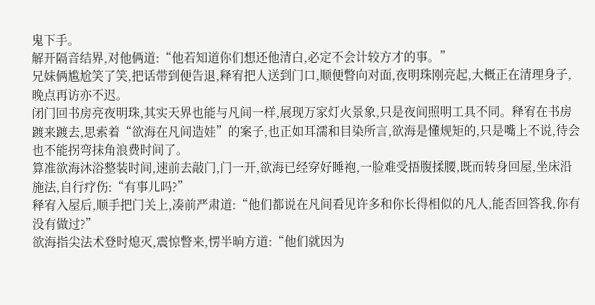鬼下手。
解开隔音结界,对他俩道:“他若知道你们想还他清白,必定不会计较方才的事。”
兄妹俩尴尬笑了笑,把话带到便告退,释宥把人送到门口,顺便瞥向对面,夜明珠刚亮起,大概正在清理身子,晚点再访亦不迟。
闭门回书房亮夜明珠,其实天界也能与凡间一样,展现万家灯火景象,只是夜间照明工具不同。释宥在书房踱来踱去,思索着“欲海在凡间造娃”的案子,也正如耳濡和目染所言,欲海是懂规矩的,只是嘴上不说,待会也不能拐弯抹角浪费时间了。
算准欲海沐浴整装时间,速前去敲门,门一开,欲海已经穿好睡袍,一脸难受捂腹揉腰,既而转身回屋,坐床沿施法,自行疗伤:“有事儿吗?”
释宥入屋后,顺手把门关上,凑前严肃道:“他们都说在凡间看见许多和你长得相似的凡人,能否回答我,你有没有做过?”
欲海指尖法术登时熄灭,震惊瞥来,愣半晌方道:“他们就因为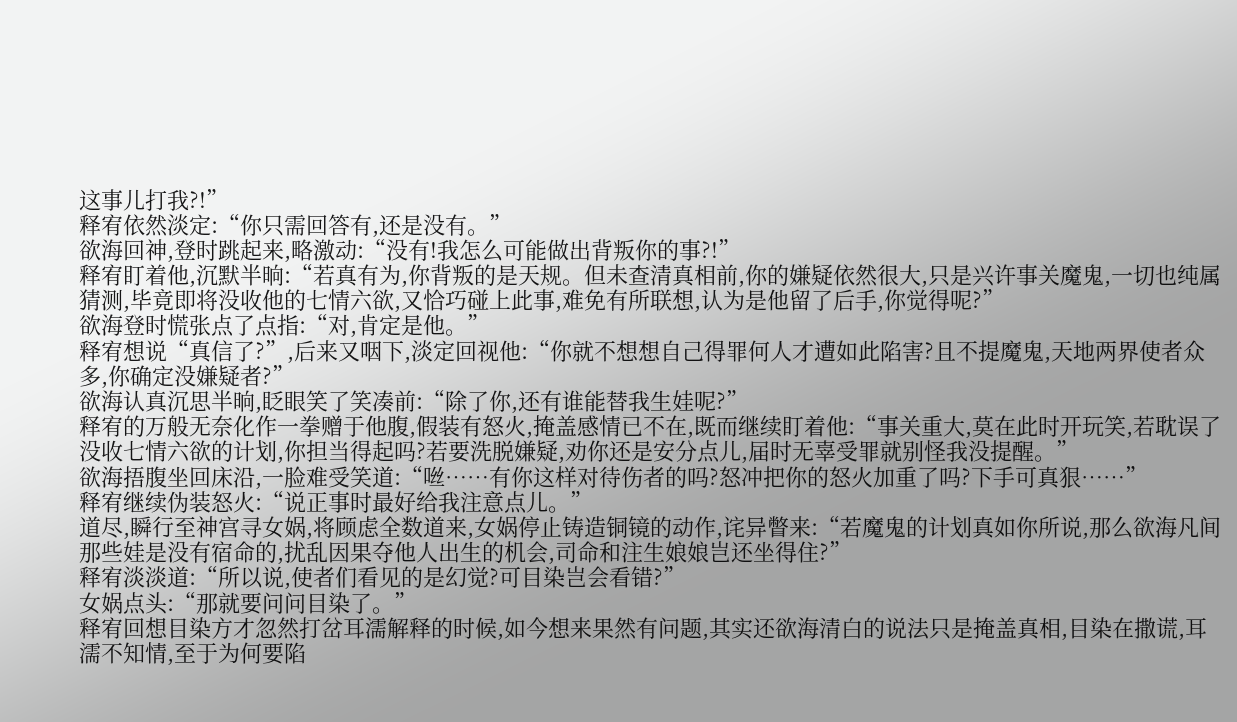这事儿打我?!”
释宥依然淡定:“你只需回答有,还是没有。”
欲海回神,登时跳起来,略激动:“没有!我怎么可能做出背叛你的事?!”
释宥盯着他,沉默半晌:“若真有为,你背叛的是天规。但未查清真相前,你的嫌疑依然很大,只是兴许事关魔鬼,一切也纯属猜测,毕竟即将没收他的七情六欲,又恰巧碰上此事,难免有所联想,认为是他留了后手,你觉得呢?”
欲海登时慌张点了点指:“对,肯定是他。”
释宥想说“真信了?”,后来又咽下,淡定回视他:“你就不想想自己得罪何人才遭如此陷害?且不提魔鬼,天地两界使者众多,你确定没嫌疑者?”
欲海认真沉思半晌,眨眼笑了笑凑前:“除了你,还有谁能替我生娃呢?”
释宥的万般无奈化作一拳赠于他腹,假装有怒火,掩盖感情已不在,既而继续盯着他:“事关重大,莫在此时开玩笑,若耽误了没收七情六欲的计划,你担当得起吗?若要洗脱嫌疑,劝你还是安分点儿,届时无辜受罪就别怪我没提醒。”
欲海捂腹坐回床沿,一脸难受笑道:“咝……有你这样对待伤者的吗?怒冲把你的怒火加重了吗?下手可真狠……”
释宥继续伪装怒火:“说正事时最好给我注意点儿。”
道尽,瞬行至神宫寻女娲,将顾虑全数道来,女娲停止铸造铜镜的动作,诧异瞥来:“若魔鬼的计划真如你所说,那么欲海凡间那些娃是没有宿命的,扰乱因果夺他人出生的机会,司命和注生娘娘岂还坐得住?”
释宥淡淡道:“所以说,使者们看见的是幻觉?可目染岂会看错?”
女娲点头:“那就要问问目染了。”
释宥回想目染方才忽然打岔耳濡解释的时候,如今想来果然有问题,其实还欲海清白的说法只是掩盖真相,目染在撒谎,耳濡不知情,至于为何要陷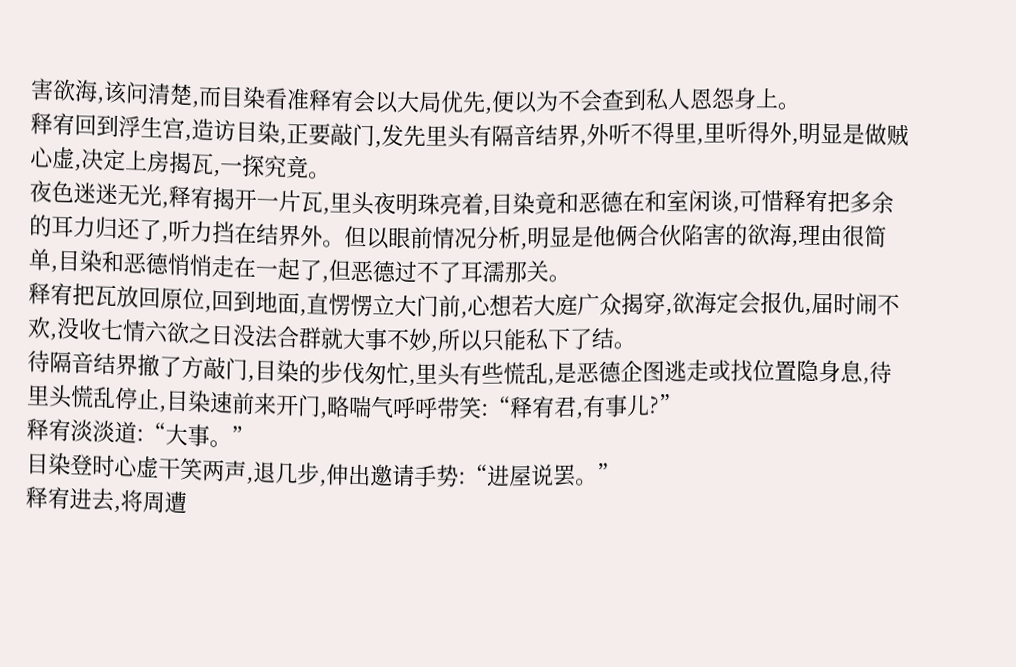害欲海,该问清楚,而目染看准释宥会以大局优先,便以为不会查到私人恩怨身上。
释宥回到浮生宫,造访目染,正要敲门,发先里头有隔音结界,外听不得里,里听得外,明显是做贼心虚,决定上房揭瓦,一探究竟。
夜色迷迷无光,释宥揭开一片瓦,里头夜明珠亮着,目染竟和恶德在和室闲谈,可惜释宥把多余的耳力归还了,听力挡在结界外。但以眼前情况分析,明显是他俩合伙陷害的欲海,理由很简单,目染和恶德悄悄走在一起了,但恶德过不了耳濡那关。
释宥把瓦放回原位,回到地面,直愣愣立大门前,心想若大庭广众揭穿,欲海定会报仇,届时闹不欢,没收七情六欲之日没法合群就大事不妙,所以只能私下了结。
待隔音结界撤了方敲门,目染的步伐匆忙,里头有些慌乱,是恶德企图逃走或找位置隐身息,待里头慌乱停止,目染速前来开门,略喘气呼呼带笑:“释宥君,有事儿?”
释宥淡淡道:“大事。”
目染登时心虚干笑两声,退几步,伸出邀请手势:“进屋说罢。”
释宥进去,将周遭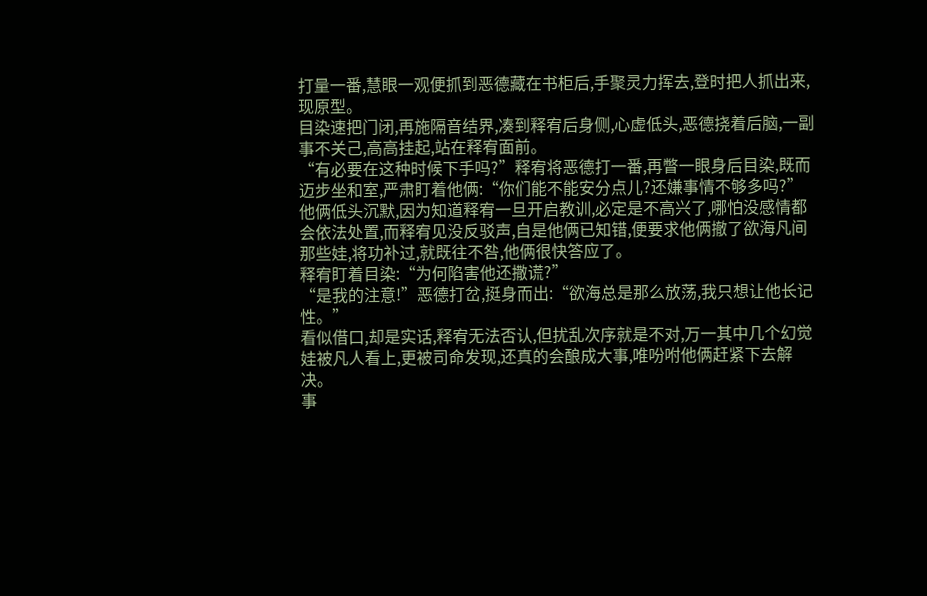打量一番,慧眼一观便抓到恶德藏在书柜后,手聚灵力挥去,登时把人抓出来,现原型。
目染速把门闭,再施隔音结界,凑到释宥后身侧,心虚低头,恶德挠着后脑,一副事不关己,高高挂起,站在释宥面前。
“有必要在这种时候下手吗?”释宥将恶德打一番,再瞥一眼身后目染,既而迈步坐和室,严肃盯着他俩:“你们能不能安分点儿?还嫌事情不够多吗?”
他俩低头沉默,因为知道释宥一旦开启教训,必定是不高兴了,哪怕没感情都会依法处置,而释宥见没反驳声,自是他俩已知错,便要求他俩撤了欲海凡间那些娃,将功补过,就既往不咎,他俩很快答应了。
释宥盯着目染:“为何陷害他还撒谎?”
“是我的注意!”恶德打岔,挺身而出:“欲海总是那么放荡,我只想让他长记性。”
看似借口,却是实话,释宥无法否认,但扰乱次序就是不对,万一其中几个幻觉娃被凡人看上,更被司命发现,还真的会酿成大事,唯吩咐他俩赶紧下去解决。
事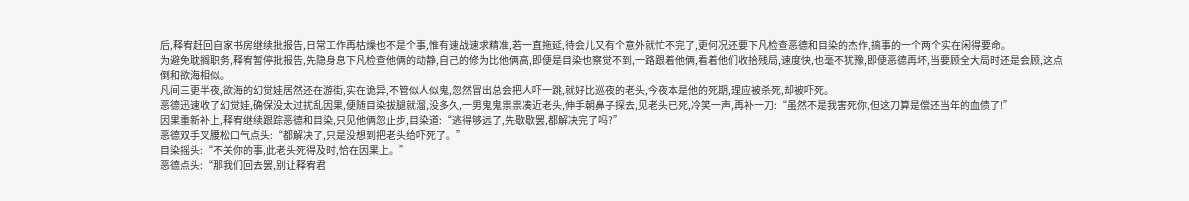后,释宥赶回自家书房继续批报告,日常工作再枯燥也不是个事,惟有速战速求精准,若一直拖延,待会儿又有个意外就忙不完了,更何况还要下凡检查恶德和目染的杰作,搞事的一个两个实在闲得要命。
为避免耽搁职务,释宥暂停批报告,先隐身息下凡检查他俩的动静,自己的修为比他俩高,即便是目染也察觉不到,一路跟着他俩,看着他们收拾残局,速度快,也毫不犹豫,即便恶德再坏,当要顾全大局时还是会顾,这点倒和欲海相似。
凡间三更半夜,欲海的幻觉娃居然还在游街,实在诡异,不管似人似鬼,忽然冒出总会把人吓一跳,就好比巡夜的老头,今夜本是他的死期,理应被杀死,却被吓死。
恶德迅速收了幻觉娃,确保没太过扰乱因果,便随目染拔腿就溜,没多久,一男鬼鬼祟祟凑近老头,伸手朝鼻子探去,见老头已死,冷笑一声,再补一刀:“虽然不是我害死你,但这刀算是偿还当年的血债了!”
因果重新补上,释宥继续跟踪恶德和目染,只见他俩忽止步,目染道:“逃得够远了,先歇歇罢,都解决完了吗?”
恶德双手叉腰松口气点头:“都解决了,只是没想到把老头给吓死了。”
目染摇头:“不关你的事,此老头死得及时,恰在因果上。”
恶德点头:“那我们回去罢,别让释宥君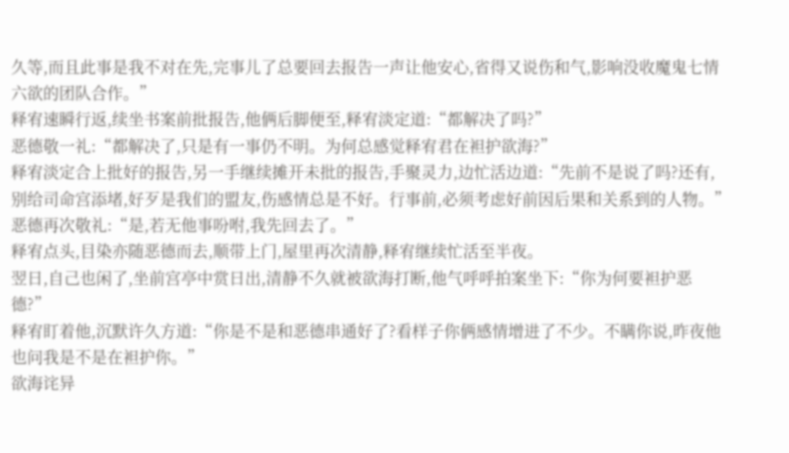久等,而且此事是我不对在先,完事儿了总要回去报告一声让他安心,省得又说伤和气,影响没收魔鬼七情六欲的团队合作。”
释宥速瞬行返,续坐书案前批报告,他俩后脚便至,释宥淡定道:“都解决了吗?”
恶德敬一礼:“都解决了,只是有一事仍不明。为何总感觉释宥君在袒护欲海?”
释宥淡定合上批好的报告,另一手继续摊开未批的报告,手聚灵力,边忙活边道:“先前不是说了吗?还有,别给司命宫添堵,好歹是我们的盟友,伤感情总是不好。行事前,必须考虑好前因后果和关系到的人物。”
恶德再次敬礼:“是,若无他事吩咐,我先回去了。”
释宥点头,目染亦随恶德而去,顺带上门,屋里再次清静,释宥继续忙活至半夜。
翌日,自己也闲了,坐前宫亭中赏日出,清静不久就被欲海打断,他气呼呼拍案坐下:“你为何要袒护恶德?”
释宥盯着他,沉默许久方道:“你是不是和恶德串通好了?看样子你俩感情增进了不少。不瞒你说,昨夜他也问我是不是在袒护你。”
欲海诧异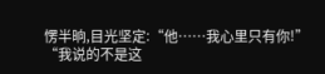愣半晌,目光坚定:“他……我心里只有你!”
“我说的不是这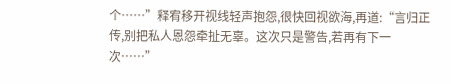个……”释宥移开视线轻声抱怨,很快回视欲海,再道:“言归正传,别把私人恩怨牵扯无辜。这次只是警告,若再有下一次……”